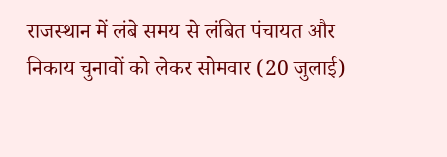राजस्थान में लंबे समय से लंबित पंचायत और निकाय चुनावों को लेकर सोमवार (20 जुलाई)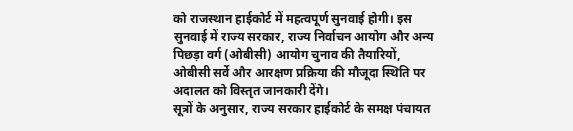को राजस्थान हाईकोर्ट में महत्वपूर्ण सुनवाई होगी। इस सुनवाई में राज्य सरकार, राज्य निर्वाचन आयोग और अन्य पिछड़ा वर्ग (ओबीसी) आयोग चुनाव की तैयारियों, ओबीसी सर्वे और आरक्षण प्रक्रिया की मौजूदा स्थिति पर अदालत को विस्तृत जानकारी देंगे।
सूत्रों के अनुसार, राज्य सरकार हाईकोर्ट के समक्ष पंचायत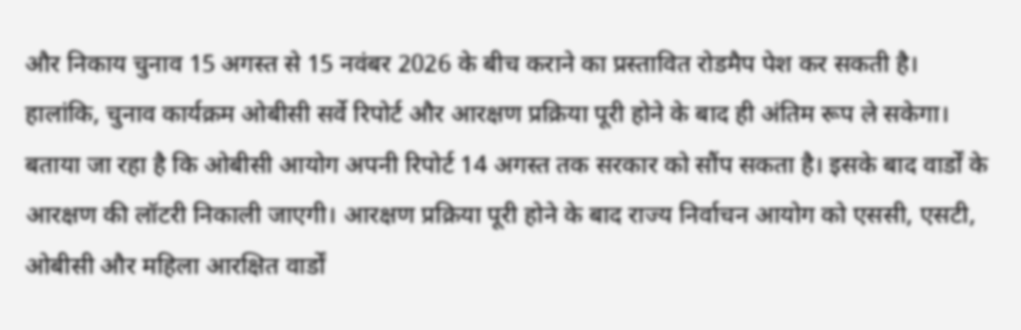और निकाय चुनाव 15 अगस्त से 15 नवंबर 2026 के बीच कराने का प्रस्तावित रोडमैप पेश कर सकती है। हालांकि, चुनाव कार्यक्रम ओबीसी सर्वे रिपोर्ट और आरक्षण प्रक्रिया पूरी होने के बाद ही अंतिम रूप ले सकेगा।
बताया जा रहा है कि ओबीसी आयोग अपनी रिपोर्ट 14 अगस्त तक सरकार को सौंप सकता है। इसके बाद वार्डों के आरक्षण की लॉटरी निकाली जाएगी। आरक्षण प्रक्रिया पूरी होने के बाद राज्य निर्वाचन आयोग को एससी, एसटी, ओबीसी और महिला आरक्षित वार्डों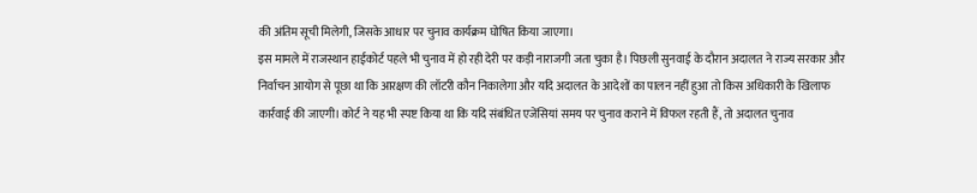की अंतिम सूची मिलेगी, जिसके आधार पर चुनाव कार्यक्रम घोषित किया जाएगा।
इस मामले में राजस्थान हाईकोर्ट पहले भी चुनाव में हो रही देरी पर कड़ी नाराजगी जता चुका है। पिछली सुनवाई के दौरान अदालत ने राज्य सरकार और निर्वाचन आयोग से पूछा था कि आरक्षण की लॉटरी कौन निकालेगा और यदि अदालत के आदेशों का पालन नहीं हुआ तो किस अधिकारी के खिलाफ कार्रवाई की जाएगी। कोर्ट ने यह भी स्पष्ट किया था कि यदि संबंधित एजेंसियां समय पर चुनाव कराने में विफल रहती हैं, तो अदालत चुनाव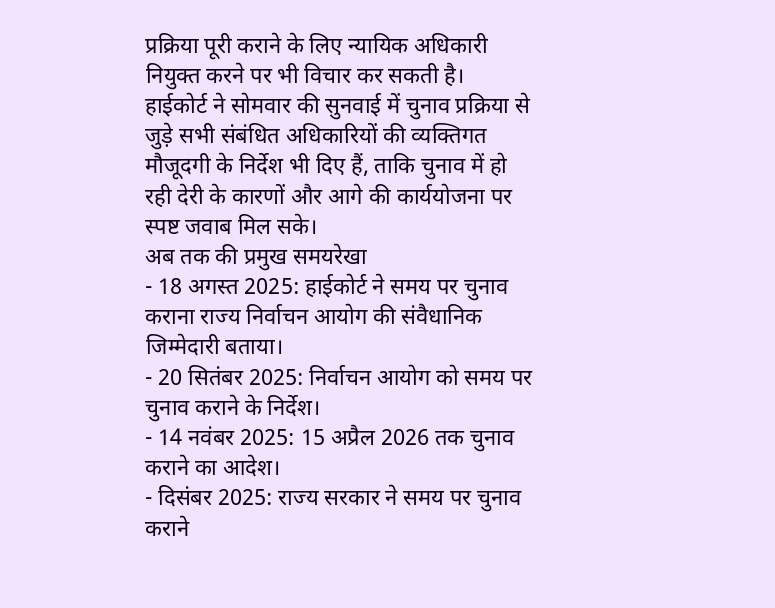प्रक्रिया पूरी कराने के लिए न्यायिक अधिकारी नियुक्त करने पर भी विचार कर सकती है।
हाईकोर्ट ने सोमवार की सुनवाई में चुनाव प्रक्रिया से जुड़े सभी संबंधित अधिकारियों की व्यक्तिगत मौजूदगी के निर्देश भी दिए हैं, ताकि चुनाव में हो रही देरी के कारणों और आगे की कार्ययोजना पर स्पष्ट जवाब मिल सके।
अब तक की प्रमुख समयरेखा
- 18 अगस्त 2025: हाईकोर्ट ने समय पर चुनाव कराना राज्य निर्वाचन आयोग की संवैधानिक जिम्मेदारी बताया।
- 20 सितंबर 2025: निर्वाचन आयोग को समय पर चुनाव कराने के निर्देश।
- 14 नवंबर 2025: 15 अप्रैल 2026 तक चुनाव कराने का आदेश।
- दिसंबर 2025: राज्य सरकार ने समय पर चुनाव कराने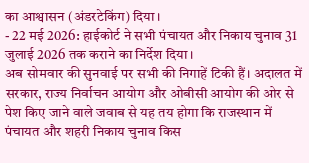का आश्वासन (अंडरटेकिंग) दिया।
- 22 मई 2026: हाईकोर्ट ने सभी पंचायत और निकाय चुनाव 31 जुलाई 2026 तक कराने का निर्देश दिया।
अब सोमवार की सुनवाई पर सभी की निगाहें टिकी हैं। अदालत में सरकार, राज्य निर्वाचन आयोग और ओबीसी आयोग की ओर से पेश किए जाने वाले जवाब से यह तय होगा कि राजस्थान में पंचायत और शहरी निकाय चुनाव किस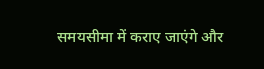समयसीमा में कराए जाएंगे और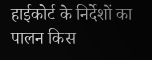हाईकोर्ट के निर्देशों का पालन किस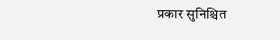प्रकार सुनिश्चित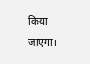किया जाएगा।